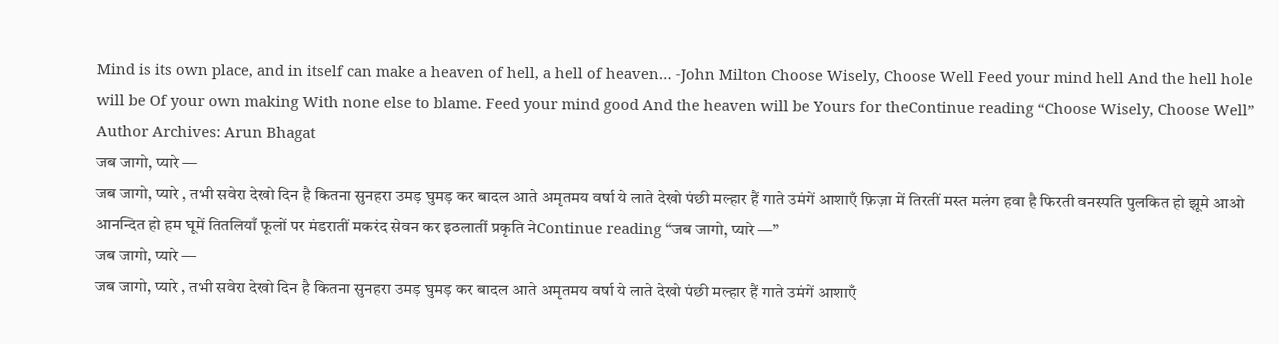Mind is its own place, and in itself can make a heaven of hell, a hell of heaven… -John Milton Choose Wisely, Choose Well Feed your mind hell And the hell hole will be Of your own making With none else to blame. Feed your mind good And the heaven will be Yours for theContinue reading “Choose Wisely, Choose Well”
Author Archives: Arun Bhagat
जब जागो, प्यारे —
जब जागो, प्यारे , तभी सवेरा देखो दिन है कितना सुनहरा उमड़ घुमड़ कर बादल आते अमृतमय वर्षा ये लाते देखो पंछी मल्हार हैं गाते उमंगें आशाएँ फ़िज़ा में तिरतीं मस्त मलंग हवा है फिरती वनस्पति पुलकित हो झूमे आओ आनन्दित हो हम घूमें तितलियाँ फूलों पर मंडरातीं मकरंद सेवन कर इठलातीं प्रकृति नेContinue reading “जब जागो, प्यारे —”
जब जागो, प्यारे —
जब जागो, प्यारे , तभी सवेरा देखो दिन है कितना सुनहरा उमड़ घुमड़ कर बादल आते अमृतमय वर्षा ये लाते देखो पंछी मल्हार हैं गाते उमंगें आशाएँ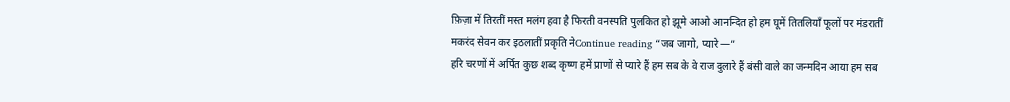फ़िज़ा में तिरतीं मस्त मलंग हवा है फिरती वनस्पति पुलकित हो झूमे आओ आनन्दित हो हम घूमें तितलियाँ फूलों पर मंडरातीं मकरंद सेवन कर इठलातीं प्रकृति नेContinue reading “जब जागो, प्यारे —”
हरि चरणों में अर्पित कुछ शब्द कृष्ण हमें प्राणों से प्यारे हैं हम सब के वे राज दुलारे हैं बंसी वाले का जन्मदिन आया हम सब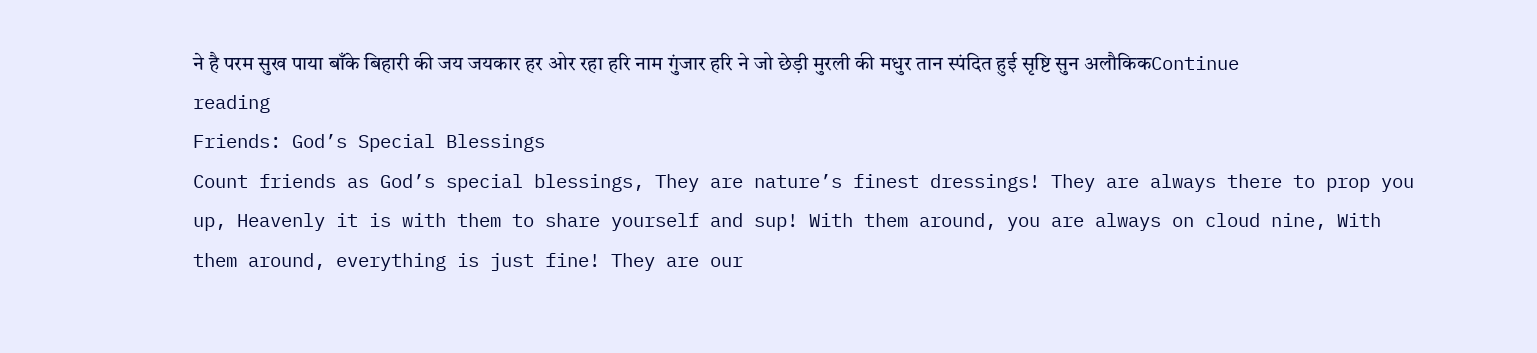ने है परम सुख पाया बाँके बिहारी की जय जयकार हर ओर रहा हरि नाम गुंजार हरि ने जो छेड़ी मुरली की मधुर तान स्पंदित हुई सृष्टि सुन अलौकिकContinue reading
Friends: God’s Special Blessings
Count friends as God’s special blessings, They are nature’s finest dressings! They are always there to prop you up, Heavenly it is with them to share yourself and sup! With them around, you are always on cloud nine, With them around, everything is just fine! They are our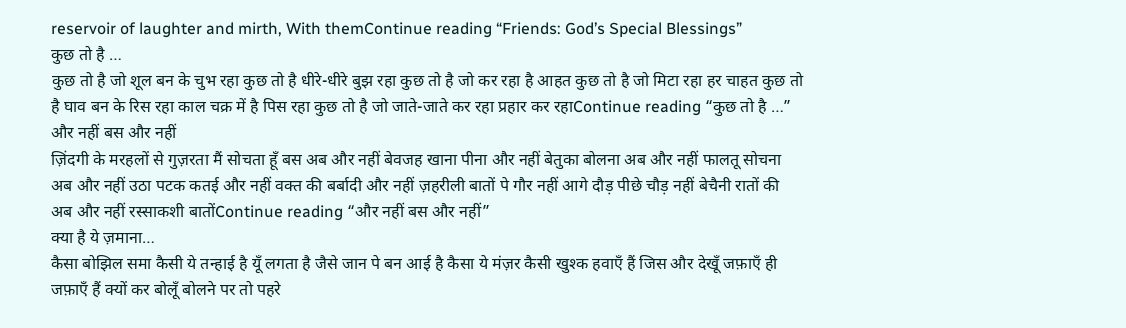reservoir of laughter and mirth, With themContinue reading “Friends: God’s Special Blessings”
कुछ तो है …
कुछ तो है जो शूल बन के चुभ रहा कुछ तो है धीरे-धीरे बुझ रहा कुछ तो है जो कर रहा है आहत कुछ तो है जो मिटा रहा हर चाहत कुछ तो है घाव बन के रिस रहा काल चक्र में है पिस रहा कुछ तो है जो जाते-जाते कर रहा प्रहार कर रहाContinue reading “कुछ तो है …”
और नहीं बस और नहीं
ज़िंदगी के मरहलों से गुज़रता मैं सोचता हूँ बस अब और नहीं बेवजह खाना पीना और नहीं बेतुका बोलना अब और नहीं फालतू सोचना अब और नहीं उठा पटक कतई और नहीं वक्त की बर्बादी और नहीं ज़हरीली बातों पे गौर नहीं आगे दौड़ पीछे चौड़ नहीं बेचैनी रातों की अब और नहीं रस्साकशी बातोंContinue reading “और नहीं बस और नहीं”
क्या है ये ज़माना…
कैसा बोझिल समा कैसी ये तन्हाई है यूँ लगता है जैसे जान पे बन आई है कैसा ये मंज़र कैसी खुश्क हवाएँ हैं जिस और देखूँ जफ़ाएँ ही जफ़ाएँ हैं क्यों कर बोलूँ बोलने पर तो पहरे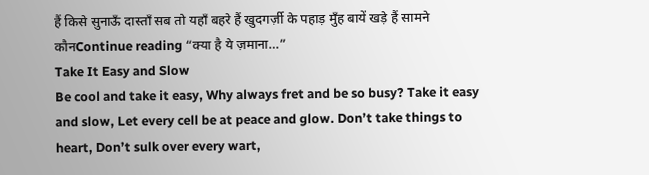हैं किसे सुनाऊँ दास्ताँ सब तो यहाँ बहरे हैं खुदगर्ज़ी के पहाड़ मुँह बायें खड़े हैं सामने कौनContinue reading “क्या है ये ज़माना…”
Take It Easy and Slow
Be cool and take it easy, Why always fret and be so busy? Take it easy and slow, Let every cell be at peace and glow. Don’t take things to heart, Don’t sulk over every wart,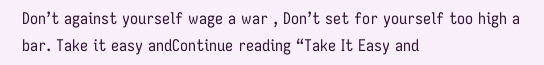Don’t against yourself wage a war , Don’t set for yourself too high a bar. Take it easy andContinue reading “Take It Easy and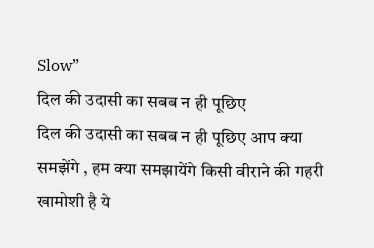Slow”
दिल की उदासी का सबब न ही पूछिए
दिल की उदासी का सबब न ही पूछिए आप क्या समझेंगे , हम क्या समझायेंगे किसी वीराने की गहरी खामोशी है ये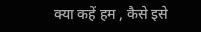क्या कहें हम , कैसे इसे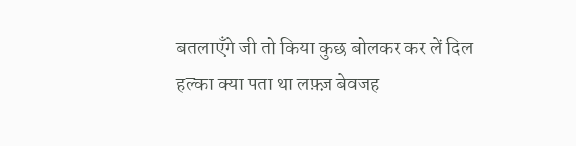बतलाएँगे जी तो किया कुछ बोलकर कर लें दिल हल्का क्या पता था लफ़्ज़ बेवजह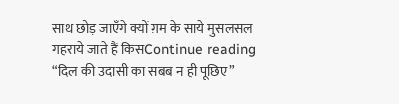साथ छोड़ जाएँगे क्यों ग़म के साये मुसलसल गहराये जाते हैं किसContinue reading “दिल की उदासी का सबब न ही पूछिए”